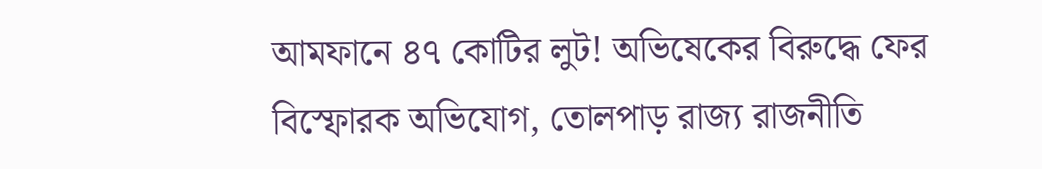আমফানে ৪৭ কোটির লুট! অভিষেকের বিরুদ্ধে ফের বিস্ফোরক অভিযোগ, তোলপাড় রাজ্য রাজনীতি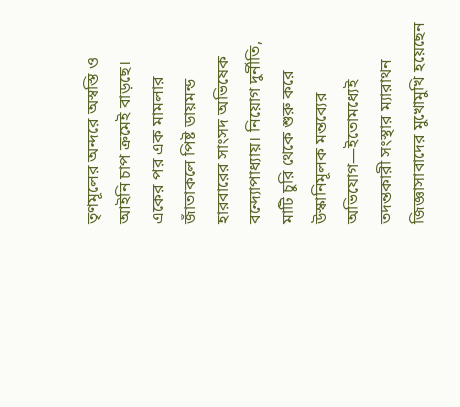তৃণমূলের অন্দরে অস্বস্তি ও আইনি চাপ ক্রমেই বাড়ছে। একের পর এক মামলার জাঁতাকলে পিষ্ট ডায়মন্ড হারবারের সাংসদ অভিষেক বন্দ্যোপাধ্যায়। নিয়োগ দুর্নীতি, মাটি চুরি থেকে শুরু করে উস্কানিমূলক মন্তব্যের অভিযোগ—ইতোমধ্যেই তদন্তকারী সংস্থার ম্যারাথন জিজ্ঞাসাবাদের মুখোমুখি হয়েছেন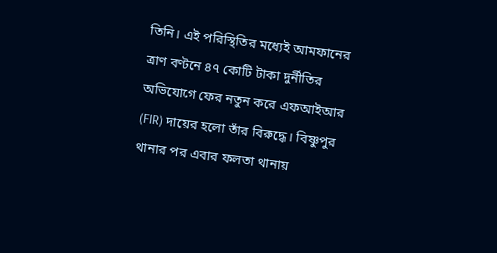তিনি। এই পরিস্থিতির মধ্যেই আমফানের ত্রাণ বণ্টনে ৪৭ কোটি টাকা দুর্নীতির অভিযোগে ফের নতুন করে এফআইআর (FIR) দায়ের হলো তাঁর বিরুদ্ধে। বিষ্ণুপুর থানার পর এবার ফলতা থানায়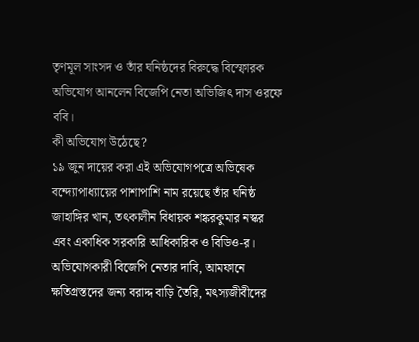তৃণমূল সাংসদ ও তাঁর ঘনিষ্ঠদের বিরুদ্ধে বিস্ফোরক অভিযোগ আনলেন বিজেপি নেতা অভিজিৎ দাস ওরফে ববি।
কী অভিযোগ উঠেছে?
১৯ জুন দায়ের করা এই অভিযোগপত্রে অভিষেক বন্দ্যোপাধ্যায়ের পাশাপাশি নাম রয়েছে তাঁর ঘনিষ্ঠ জাহাঙ্গির খান, তৎকালীন বিধায়ক শঙ্করকুমার নস্কর এবং একাধিক সরকারি আধিকারিক ও বিডিও-র। অভিযোগকারী বিজেপি নেতার দাবি, আমফানে ক্ষতিগ্রস্তদের জন্য বরাদ্দ বাড়ি তৈরি, মৎস্যজীবীদের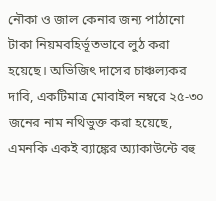নৌকা ও জাল কেনার জন্য পাঠানো টাকা নিয়মবহির্ভূতভাবে লুঠ করা হয়েছে। অভিজিৎ দাসের চাঞ্চল্যকর দাবি, একটিমাত্র মোবাইল নম্বরে ২৫-৩০ জনের নাম নথিভুক্ত করা হয়েছে, এমনকি একই ব্যাঙ্কের অ্যাকাউন্টে বহু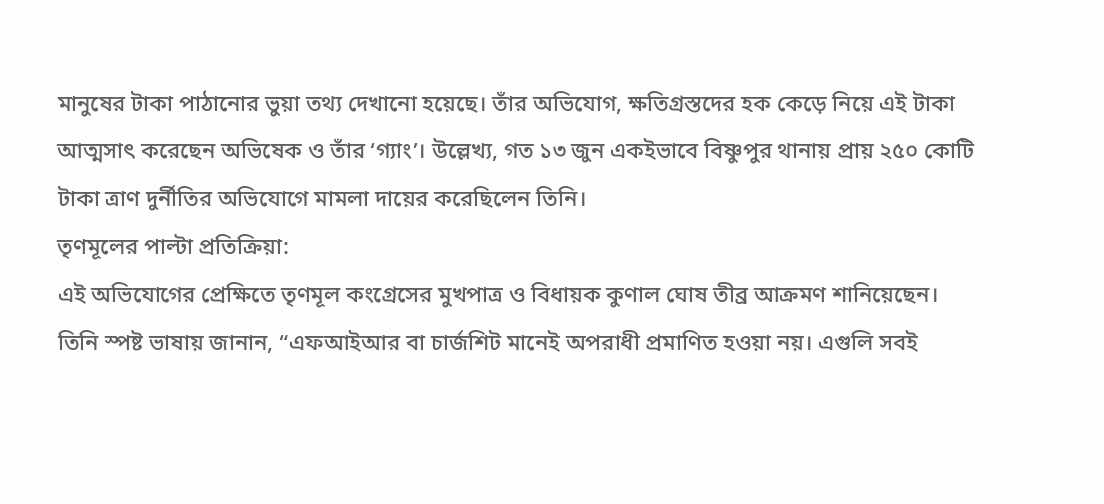মানুষের টাকা পাঠানোর ভুয়া তথ্য দেখানো হয়েছে। তাঁর অভিযোগ, ক্ষতিগ্রস্তদের হক কেড়ে নিয়ে এই টাকা আত্মসাৎ করেছেন অভিষেক ও তাঁর ‘গ্যাং’। উল্লেখ্য, গত ১৩ জুন একইভাবে বিষ্ণুপুর থানায় প্রায় ২৫০ কোটি টাকা ত্রাণ দুর্নীতির অভিযোগে মামলা দায়ের করেছিলেন তিনি।
তৃণমূলের পাল্টা প্রতিক্রিয়া:
এই অভিযোগের প্রেক্ষিতে তৃণমূল কংগ্রেসের মুখপাত্র ও বিধায়ক কুণাল ঘোষ তীব্র আক্রমণ শানিয়েছেন। তিনি স্পষ্ট ভাষায় জানান, “এফআইআর বা চার্জশিট মানেই অপরাধী প্রমাণিত হওয়া নয়। এগুলি সবই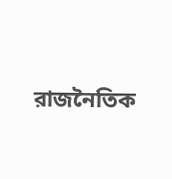রাজনৈতিক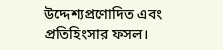উদ্দেশ্যপ্রণোদিত এবং প্রতিহিংসার ফসল।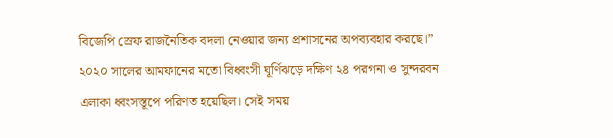বিজেপি স্রেফ রাজনৈতিক বদলা নেওয়ার জন্য প্রশাসনের অপব্যবহার করছে।”
২০২০ সালের আমফানের মতো বিধ্বংসী ঘূর্ণিঝড়ে দক্ষিণ ২৪ পরগনা ও সুন্দরবন এলাকা ধ্বংসস্তূপে পরিণত হয়েছিল। সেই সময়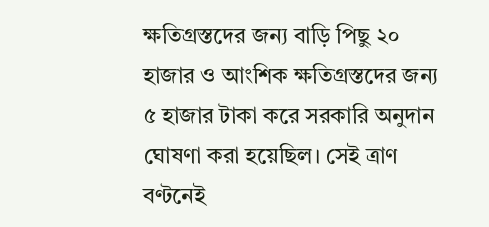ক্ষতিগ্রস্তদের জন্য বাড়ি পিছু ২০ হাজার ও আংশিক ক্ষতিগ্রস্তদের জন্য ৫ হাজার টাকা করে সরকারি অনুদান ঘোষণা করা হয়েছিল। সেই ত্রাণ বণ্টনেই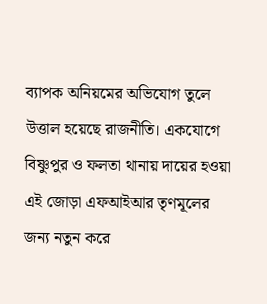ব্যাপক অনিয়মের অভিযোগ তুলে উত্তাল হয়েছে রাজনীতি। একযোগে বিষ্ণুপুর ও ফলতা থানায় দায়ের হওয়া এই জোড়া এফআইআর তৃণমূলের জন্য নতুন করে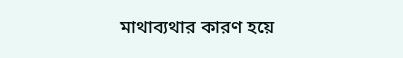মাথাব্যথার কারণ হয়ে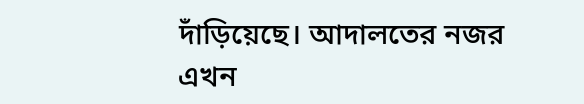দাঁড়িয়েছে। আদালতের নজর এখন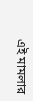এই মামলার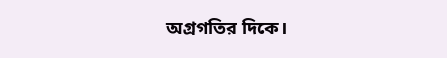অগ্রগতির দিকে।